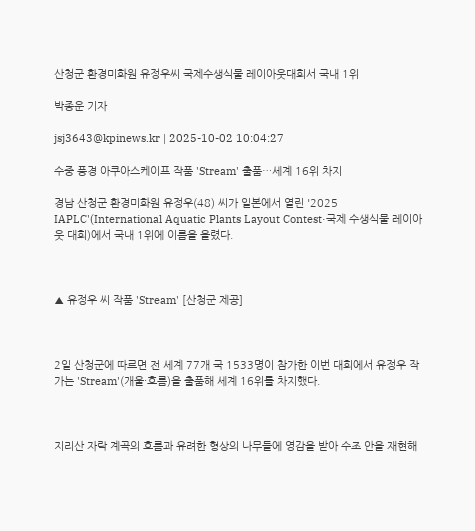산청군 환경미화원 유정우씨 국제수생식물 레이아웃대회서 국내 1위

박종운 기자

jsj3643@kpinews.kr | 2025-10-02 10:04:27

수중 풍경 아쿠아스케이프 작품 'Stream' 출품…세계 16위 차지

경남 산청군 환경미화원 유정우(48) 씨가 일본에서 열린 '2025 IAPLC'(International Aquatic Plants Layout Contest·국제 수생식물 레이아웃 대회)에서 국내 1위에 이름을 올렸다.



▲ 유정우 씨 작품 'Stream' [산청군 제공]



2일 산청군에 따르면 전 세계 77개 국 1533명이 참가한 이번 대회에서 유정우 작가는 'Stream'(개울·흐름)을 출품해 세계 16위를 차지했다.



지리산 자락 계곡의 흐름과 유려한 형상의 나무들에 영감을 받아 수조 안을 재현해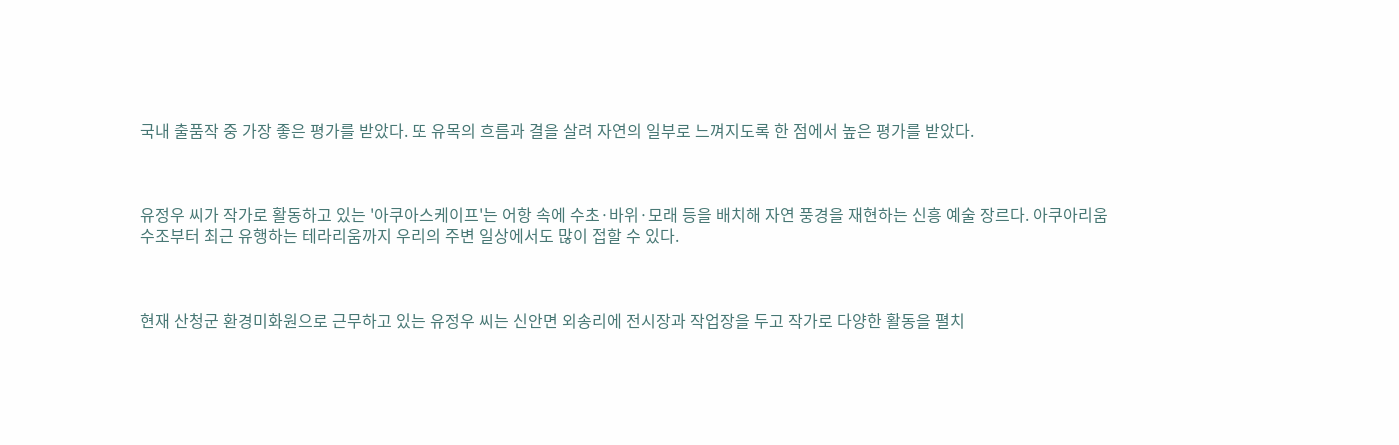국내 출품작 중 가장 좋은 평가를 받았다. 또 유목의 흐름과 결을 살려 자연의 일부로 느껴지도록 한 점에서 높은 평가를 받았다.



유정우 씨가 작가로 활동하고 있는 '아쿠아스케이프'는 어항 속에 수초·바위·모래 등을 배치해 자연 풍경을 재현하는 신흥 예술 장르다. 아쿠아리움 수조부터 최근 유행하는 테라리움까지 우리의 주변 일상에서도 많이 접할 수 있다.



현재 산청군 환경미화원으로 근무하고 있는 유정우 씨는 신안면 외송리에 전시장과 작업장을 두고 작가로 다양한 활동을 펼치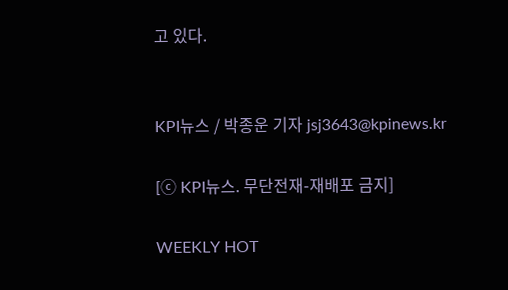고 있다.


KPI뉴스 / 박종운 기자 jsj3643@kpinews.kr

[ⓒ KPI뉴스. 무단전재-재배포 금지]

WEEKLY HOT